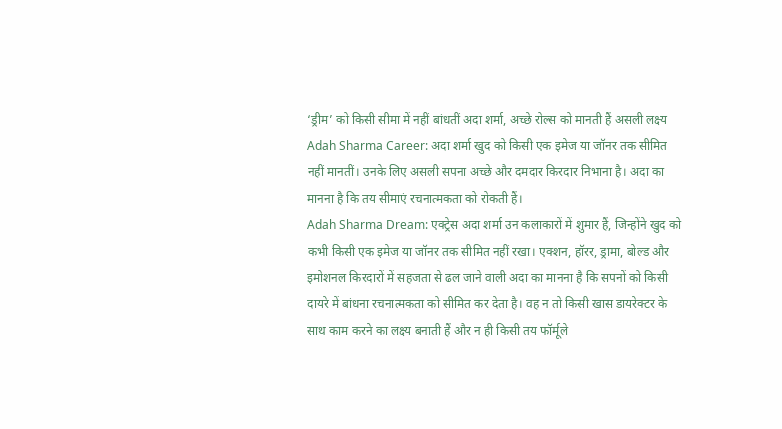‘ड्रीम’ को किसी सीमा में नहीं बांधतीं अदा शर्मा, अच्छे रोल्स को मानती हैं असली लक्ष्य
Adah Sharma Career: अदा शर्मा खुद को किसी एक इमेज या जॉनर तक सीमित नहीं मानतीं। उनके लिए असली सपना अच्छे और दमदार किरदार निभाना है। अदा का मानना है कि तय सीमाएं रचनात्मकता को रोकती हैं।
Adah Sharma Dream: एक्ट्रेस अदा शर्मा उन कलाकारों में शुमार हैं, जिन्होंने खुद को कभी किसी एक इमेज या जॉनर तक सीमित नहीं रखा। एक्शन, हॉरर, ड्रामा, बोल्ड और इमोशनल किरदारों में सहजता से ढल जाने वाली अदा का मानना है कि सपनों को किसी दायरे में बांधना रचनात्मकता को सीमित कर देता है। वह न तो किसी खास डायरेक्टर के साथ काम करने का लक्ष्य बनाती हैं और न ही किसी तय फॉर्मूले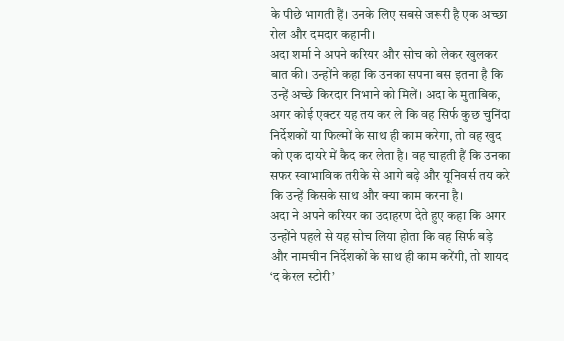के पीछे भागती हैं। उनके लिए सबसे जरूरी है एक अच्छा रोल और दमदार कहानी।
अदा शर्मा ने अपने करियर और सोच को लेकर खुलकर बात की। उन्होंने कहा कि उनका सपना बस इतना है कि उन्हें अच्छे किरदार निभाने को मिलें। अदा के मुताबिक, अगर कोई एक्टर यह तय कर ले कि वह सिर्फ कुछ चुनिंदा निर्देशकों या फिल्मों के साथ ही काम करेगा, तो वह खुद को एक दायरे में कैद कर लेता है। वह चाहती हैं कि उनका सफर स्वाभाविक तरीके से आगे बढ़े और यूनिवर्स तय करे कि उन्हें किसके साथ और क्या काम करना है।
अदा ने अपने करियर का उदाहरण देते हुए कहा कि अगर उन्होंने पहले से यह सोच लिया होता कि वह सिर्फ बड़े और नामचीन निर्देशकों के साथ ही काम करेंगी, तो शायद ‘द केरल स्टोरी’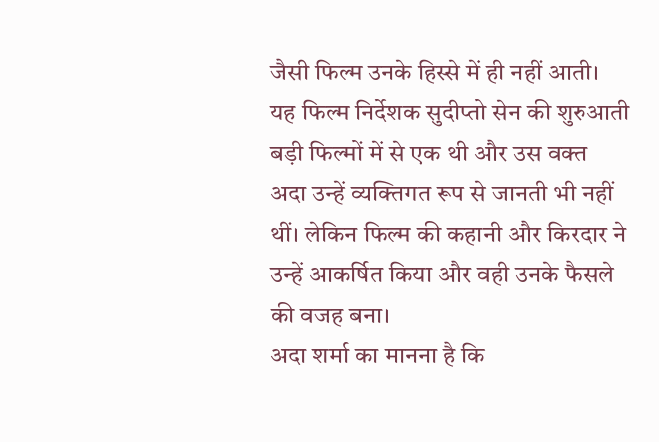जैसी फिल्म उनके हिस्से में ही नहीं आती। यह फिल्म निर्देशक सुदीप्तो सेन की शुरुआती बड़ी फिल्मों में से एक थी और उस वक्त अदा उन्हें व्यक्तिगत रूप से जानती भी नहीं थीं। लेकिन फिल्म की कहानी और किरदार ने उन्हें आकर्षित किया और वही उनके फैसले की वजह बना।
अदा शर्मा का मानना है कि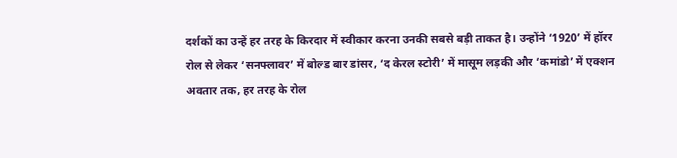दर्शकों का उन्हें हर तरह के किरदार में स्वीकार करना उनकी सबसे बड़ी ताकत है। उन्होंने ‘1920’ में हॉरर रोल से लेकर ‘सनफ्लावर’ में बोल्ड बार डांसर, ‘द केरल स्टोरी’ में मासूम लड़की और ‘कमांडो’ में एक्शन अवतार तक, हर तरह के रोल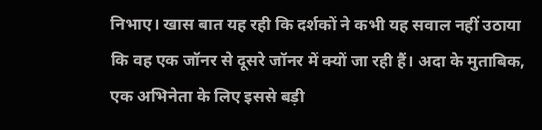निभाए। खास बात यह रही कि दर्शकों ने कभी यह सवाल नहीं उठाया कि वह एक जॉनर से दूसरे जॉनर में क्यों जा रही हैं। अदा के मुताबिक, एक अभिनेता के लिए इससे बड़ी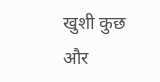खुशी कुछ और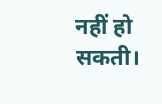नहीं हो सकती।